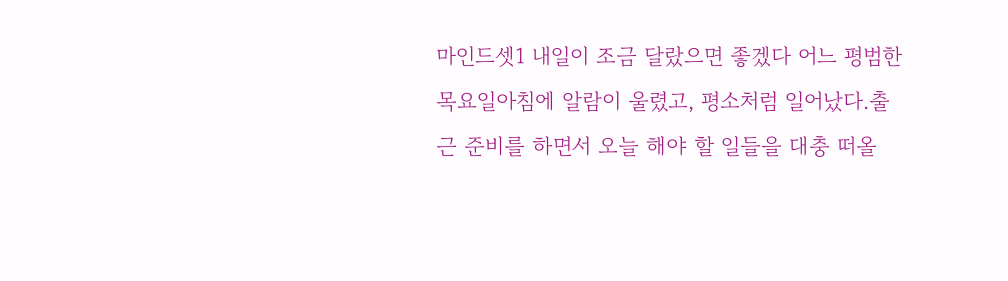마인드셋1 내일이 조금 달랐으면 좋겠다 어느 평범한 목요일아침에 알람이 울렸고, 평소처럼 일어났다.출근 준비를 하면서 오늘 해야 할 일들을 대충 떠올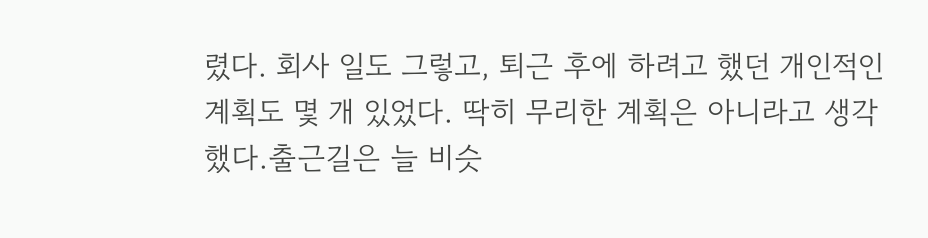렸다. 회사 일도 그렇고, 퇴근 후에 하려고 했던 개인적인 계획도 몇 개 있었다. 딱히 무리한 계획은 아니라고 생각했다.출근길은 늘 비슷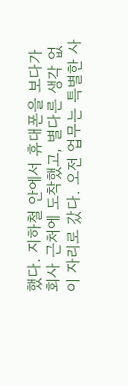했다. 지하철 안에서 휴대폰을 보다가 회사 근처에 도착했고, 별다른 생각 없이 자리로 갔다. 오전 업무는 특별한 사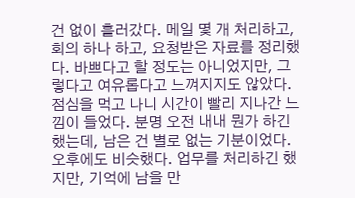건 없이 흘러갔다. 메일 몇 개 처리하고, 회의 하나 하고, 요청받은 자료를 정리했다. 바쁘다고 할 정도는 아니었지만, 그렇다고 여유롭다고 느껴지지도 않았다. 점심을 먹고 나니 시간이 빨리 지나간 느낌이 들었다. 분명 오전 내내 뭔가 하긴 했는데, 남은 건 별로 없는 기분이었다. 오후에도 비슷했다. 업무를 처리하긴 했지만, 기억에 남을 만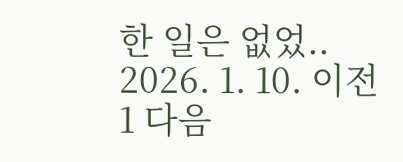한 일은 없었.. 2026. 1. 10. 이전 1 다음